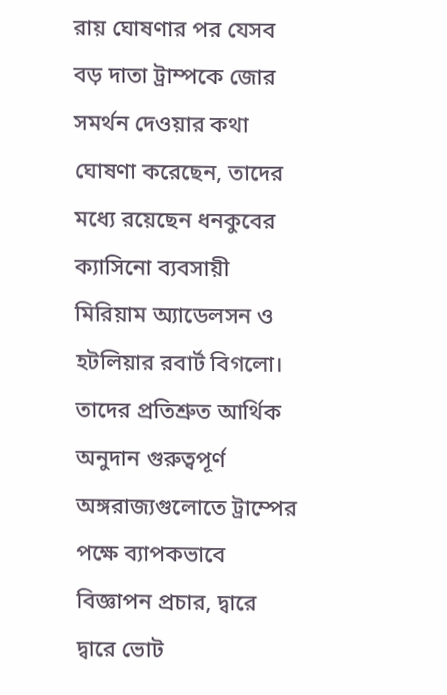রায় ঘোষণার পর যেসব বড় দাতা ট্রাম্পকে জোর সমর্থন দেওয়ার কথা ঘোষণা করেছেন, তাদের মধ্যে রয়েছেন ধনকুবের ক্যাসিনো ব্যবসায়ী মিরিয়াম অ্যাডেলসন ও হটলিয়ার রবার্ট বিগলো। তাদের প্রতিশ্রুত আর্থিক অনুদান গুরুত্বপূর্ণ অঙ্গরাজ্যগুলোতে ট্রাম্পের পক্ষে ব্যাপকভাবে বিজ্ঞাপন প্রচার, দ্বারে দ্বারে ভোট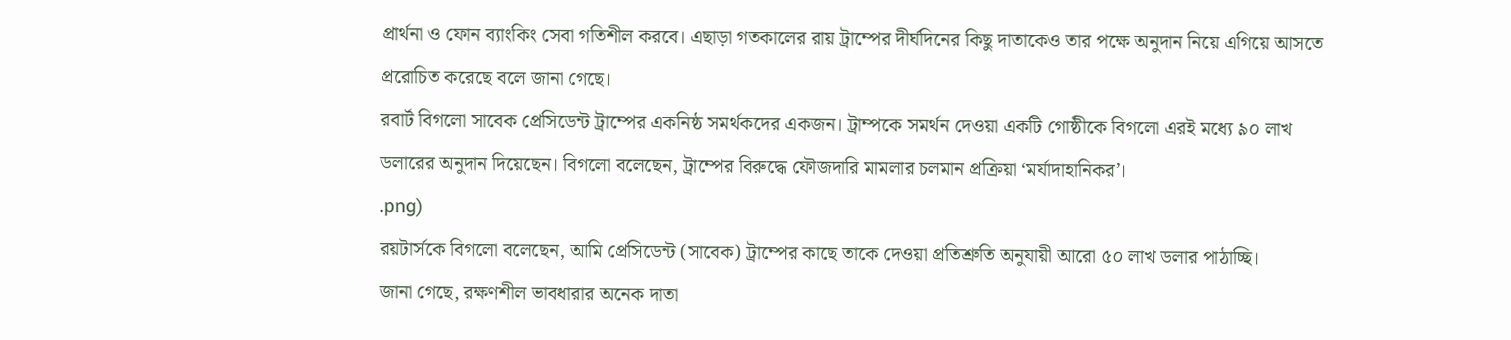প্রার্থনা ও ফোন ব্যাংকিং সেবা গতিশীল করবে। এছাড়া গতকালের রায় ট্রাম্পের দীর্ঘদিনের কিছু দাতাকেও তার পক্ষে অনুদান নিয়ে এগিয়ে আসতে প্ররোচিত করেছে বলে জানা গেছে।
রবার্ট বিগলো সাবেক প্রেসিডেন্ট ট্রাম্পের একনিষ্ঠ সমর্থকদের একজন। ট্রাম্পকে সমর্থন দেওয়া একটি গোষ্ঠীকে বিগলো এরই মধ্যে ৯০ লাখ ডলারের অনুদান দিয়েছেন। বিগলো বলেছেন, ট্রাম্পের বিরুদ্ধে ফৌজদারি মামলার চলমান প্রক্রিয়া ‘মর্যাদাহানিকর’।
.png)
রয়টার্সকে বিগলো বলেছেন, আমি প্রেসিডেন্ট (সাবেক) ট্রাম্পের কাছে তাকে দেওয়া প্রতিশ্রুতি অনুযায়ী আরো ৫০ লাখ ডলার পাঠাচ্ছি।
জানা গেছে, রক্ষণশীল ভাবধারার অনেক দাতা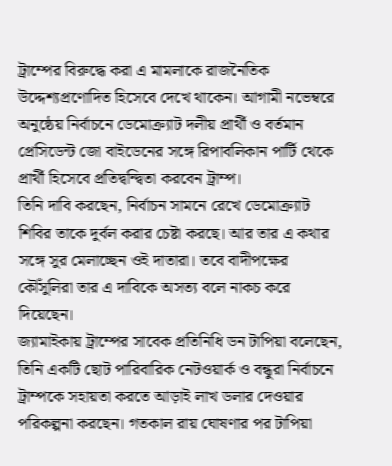ট্রাম্পের বিরুদ্ধে করা এ মামলাকে রাজনৈতিক উদ্দেশ্যপ্রণোদিত হিসেবে দেখে থাকেন। আগামী নভেম্বরে অনুষ্ঠেয় নির্বাচনে ডেমোক্র্যাট দলীয় প্রার্থী ও বর্তমান প্রেসিডেন্ট জো বাইডেনের সঙ্গে রিপাবলিকান পার্টি থেকে প্রার্থী হিসেবে প্রতিদ্বন্দ্বিতা করবেন ট্রাম্প।
তিনি দাবি করছেন, নির্বাচন সামনে রেখে ডেমোক্র্যাট শিবির তাকে দুর্বল করার চেষ্টা করছে। আর তার এ কথার সঙ্গে সুর মেলাচ্ছেন ওই দাতারা। তবে বাদীপক্ষের কৌঁসুলিরা তার এ দাবিকে অসত্য বলে নাকচ করে দিয়েছেন।
জ্যামাইকায় ট্রাম্পের সাবেক প্রতিনিধি ডন টাপিয়া বলেছেন, তিনি একটি ছোট পারিবারিক নেটওয়ার্ক ও বন্ধুরা নির্বাচনে ট্রাম্পকে সহায়তা করতে আড়াই লাখ ডলার দেওয়ার পরিকল্পনা করছেন। গতকাল রায় ঘোষণার পর টাপিয়া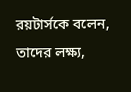রয়টার্সকে বলেন, তাদের লক্ষ্য,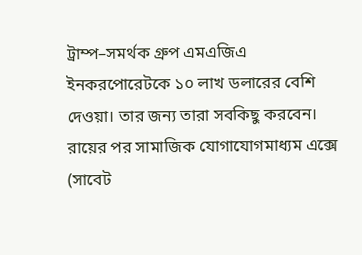ট্রাম্প–সমর্থক গ্রুপ এমএজিএ ইনকরপোরেটকে ১০ লাখ ডলারের বেশি দেওয়া। তার জন্য তারা সবকিছু করবেন।
রায়ের পর সামাজিক যোগাযোগমাধ্যম এক্সে (সাবেট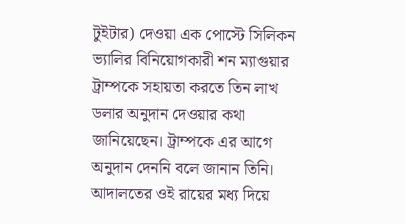টুইটার) দেওয়া এক পোস্টে সিলিকন ভ্যালির বিনিয়োগকারী শন ম্যাগুয়ার ট্রাম্পকে সহায়তা করতে তিন লাখ ডলার অনুদান দেওয়ার কথা জানিয়েছেন। ট্রাম্পকে এর আগে অনুদান দেননি বলে জানান তিনি।
আদালতের ওই রায়ের মধ্য দিয়ে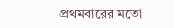প্রথমবারের মতো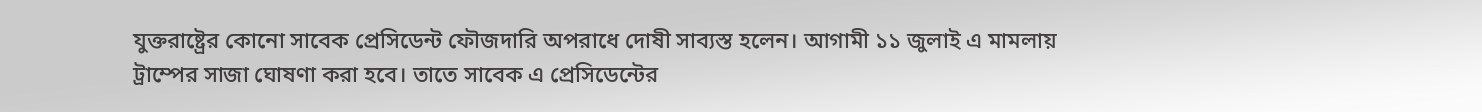যুক্তরাষ্ট্রের কোনো সাবেক প্রেসিডেন্ট ফৌজদারি অপরাধে দোষী সাব্যস্ত হলেন। আগামী ১১ জুলাই এ মামলায় ট্রাম্পের সাজা ঘোষণা করা হবে। তাতে সাবেক এ প্রেসিডেন্টের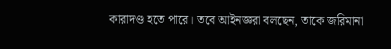কারাদণ্ড হতে পারে। তবে আইনজ্ঞরা বলছেন, তাকে জরিমানা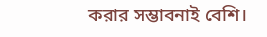করার সম্ভাবনাই বেশি।